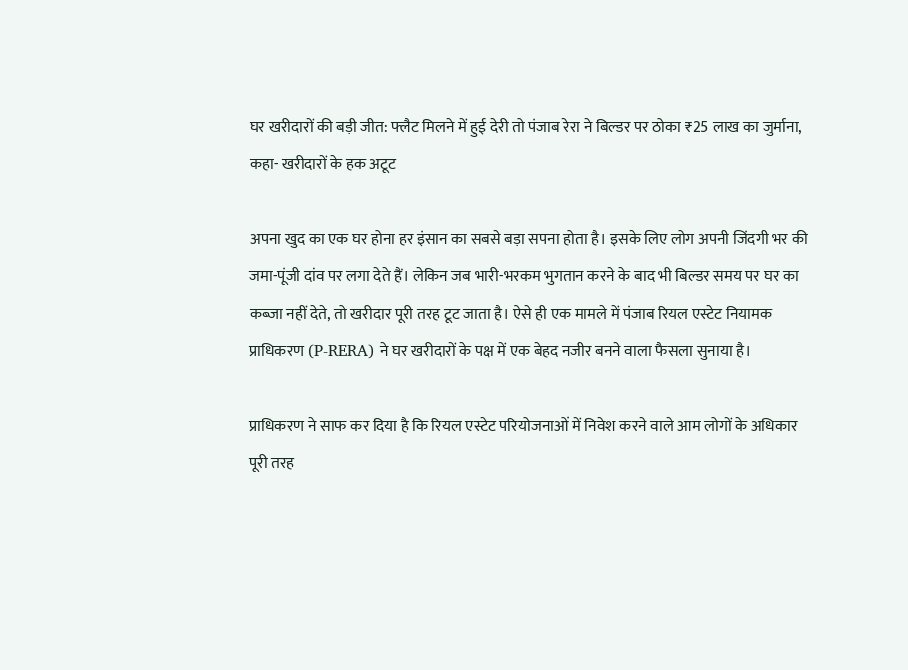घर खरीदारों की बड़ी जीत: फ्लैट मिलने में हुई देरी तो पंजाब रेरा ने बिल्डर पर ठोका ₹25 लाख का जुर्माना, कहा- खरीदारों के हक अटूट

अपना खुद का एक घर होना हर इंसान का सबसे बड़ा सपना होता है। इसके लिए लोग अपनी जिंदगी भर की जमा-पूंजी दांव पर लगा देते हैं। लेकिन जब भारी-भरकम भुगतान करने के बाद भी बिल्डर समय पर घर का कब्जा नहीं देते, तो खरीदार पूरी तरह टूट जाता है। ऐसे ही एक मामले में पंजाब रियल एस्टेट नियामक प्राधिकरण (P-RERA) ने घर खरीदारों के पक्ष में एक बेहद नजीर बनने वाला फैसला सुनाया है।

प्राधिकरण ने साफ कर दिया है कि रियल एस्टेट परियोजनाओं में निवेश करने वाले आम लोगों के अधिकार पूरी तरह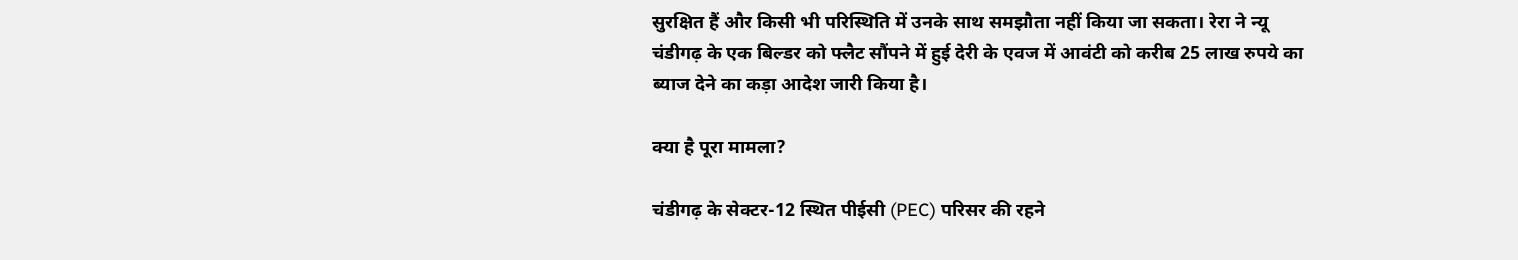सुरक्षित हैं और किसी भी परिस्थिति में उनके साथ समझौता नहीं किया जा सकता। रेरा ने न्यू चंडीगढ़ के एक बिल्डर को फ्लैट सौंपने में हुई देरी के एवज में आवंटी को करीब 25 लाख रुपये का ब्याज देने का कड़ा आदेश जारी किया है।

क्या है पूरा मामला?

चंडीगढ़ के सेक्टर-12 स्थित पीईसी (PEC) परिसर की रहने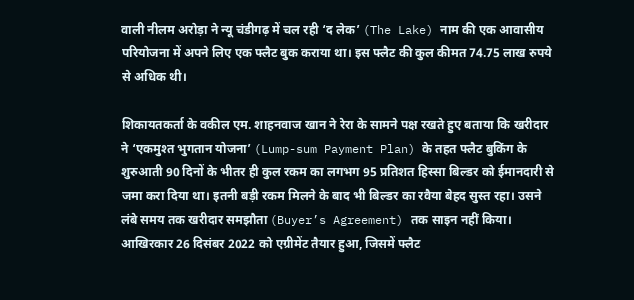वाली नीलम अरोड़ा ने न्यू चंडीगढ़ में चल रही ‘द लेक’ (The Lake) नाम की एक आवासीय परियोजना में अपने लिए एक फ्लैट बुक कराया था। इस फ्लैट की कुल कीमत 74.75 लाख रुपये से अधिक थी।

शिकायतकर्ता के वकील एम. शाहनवाज खान ने रेरा के सामने पक्ष रखते हुए बताया कि खरीदार ने ‘एकमुश्त भुगतान योजना’ (Lump-sum Payment Plan) के तहत फ्लैट बुकिंग के शुरुआती 90 दिनों के भीतर ही कुल रकम का लगभग 95 प्रतिशत हिस्सा बिल्डर को ईमानदारी से जमा करा दिया था। इतनी बड़ी रकम मिलने के बाद भी बिल्डर का रवैया बेहद सुस्त रहा। उसने लंबे समय तक खरीदार समझौता (Buyer’s Agreement) तक साइन नहीं किया। आखिरकार 26 दिसंबर 2022 को एग्रीमेंट तैयार हुआ, जिसमें फ्लैट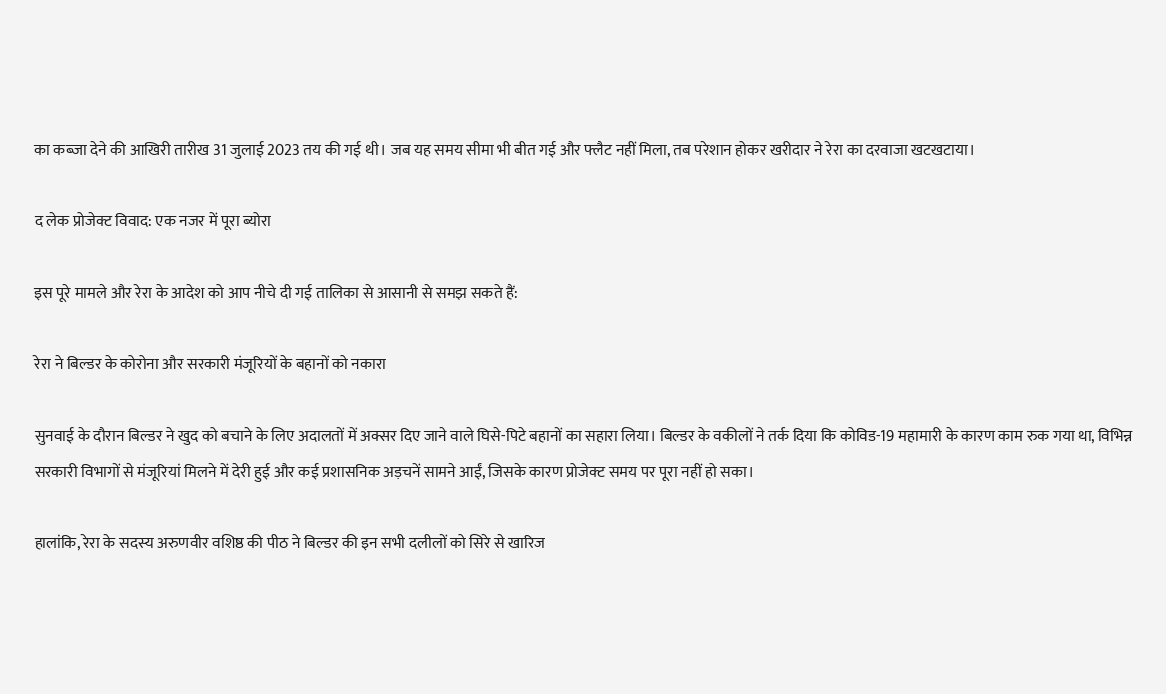का कब्जा देने की आखिरी तारीख 31 जुलाई 2023 तय की गई थी। जब यह समय सीमा भी बीत गई और फ्लैट नहीं मिला, तब परेशान होकर खरीदार ने रेरा का दरवाजा खटखटाया।

द लेक प्रोजेक्ट विवाद: एक नजर में पूरा ब्योरा

इस पूरे मामले और रेरा के आदेश को आप नीचे दी गई तालिका से आसानी से समझ सकते हैं:

रेरा ने बिल्डर के कोरोना और सरकारी मंजूरियों के बहानों को नकारा

सुनवाई के दौरान बिल्डर ने खुद को बचाने के लिए अदालतों में अक्सर दिए जाने वाले घिसे-पिटे बहानों का सहारा लिया। बिल्डर के वकीलों ने तर्क दिया कि कोविड-19 महामारी के कारण काम रुक गया था, विभिन्न सरकारी विभागों से मंजूरियां मिलने में देरी हुई और कई प्रशासनिक अड़चनें सामने आईं, जिसके कारण प्रोजेक्ट समय पर पूरा नहीं हो सका।

हालांकि, रेरा के सदस्य अरुणवीर वशिष्ठ की पीठ ने बिल्डर की इन सभी दलीलों को सिरे से खारिज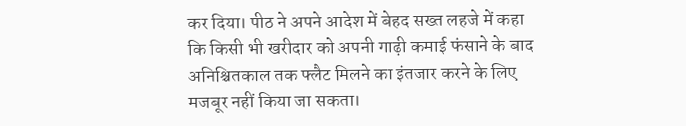कर दिया। पीठ ने अपने आदेश में बेहद सख्त लहजे में कहा कि किसी भी खरीदार को अपनी गाढ़ी कमाई फंसाने के बाद अनिश्चितकाल तक फ्लैट मिलने का इंतजार करने के लिए मजबूर नहीं किया जा सकता।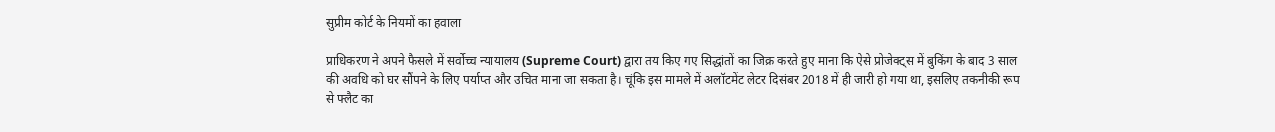सुप्रीम कोर्ट के नियमों का हवाला

प्राधिकरण ने अपने फैसले में सर्वोच्च न्यायालय (Supreme Court) द्वारा तय किए गए सिद्धांतों का जिक्र करते हुए माना कि ऐसे प्रोजेक्ट्स में बुकिंग के बाद 3 साल की अवधि को घर सौंपने के लिए पर्याप्त और उचित माना जा सकता है। चूंकि इस मामले में अलॉटमेंट लेटर दिसंबर 2018 में ही जारी हो गया था, इसलिए तकनीकी रूप से फ्लैट का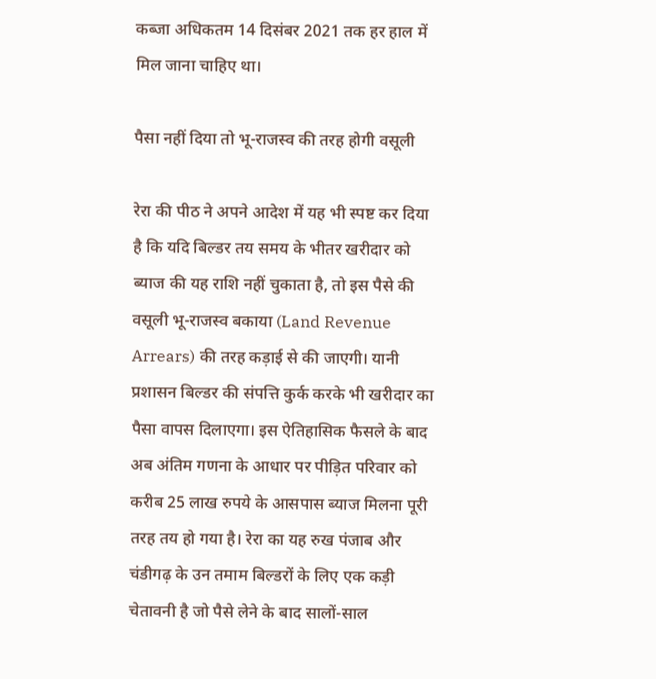कब्जा अधिकतम 14 दिसंबर 2021 तक हर हाल में मिल जाना चाहिए था।

पैसा नहीं दिया तो भू-राजस्व की तरह होगी वसूली

रेरा की पीठ ने अपने आदेश में यह भी स्पष्ट कर दिया है कि यदि बिल्डर तय समय के भीतर खरीदार को ब्याज की यह राशि नहीं चुकाता है, तो इस पैसे की वसूली भू-राजस्व बकाया (Land Revenue Arrears) की तरह कड़ाई से की जाएगी। यानी प्रशासन बिल्डर की संपत्ति कुर्क करके भी खरीदार का पैसा वापस दिलाएगा। इस ऐतिहासिक फैसले के बाद अब अंतिम गणना के आधार पर पीड़ित परिवार को करीब 25 लाख रुपये के आसपास ब्याज मिलना पूरी तरह तय हो गया है। रेरा का यह रुख पंजाब और चंडीगढ़ के उन तमाम बिल्डरों के लिए एक कड़ी चेतावनी है जो पैसे लेने के बाद सालों-साल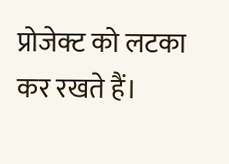प्रोजेक्ट को लटका कर रखते हैं।